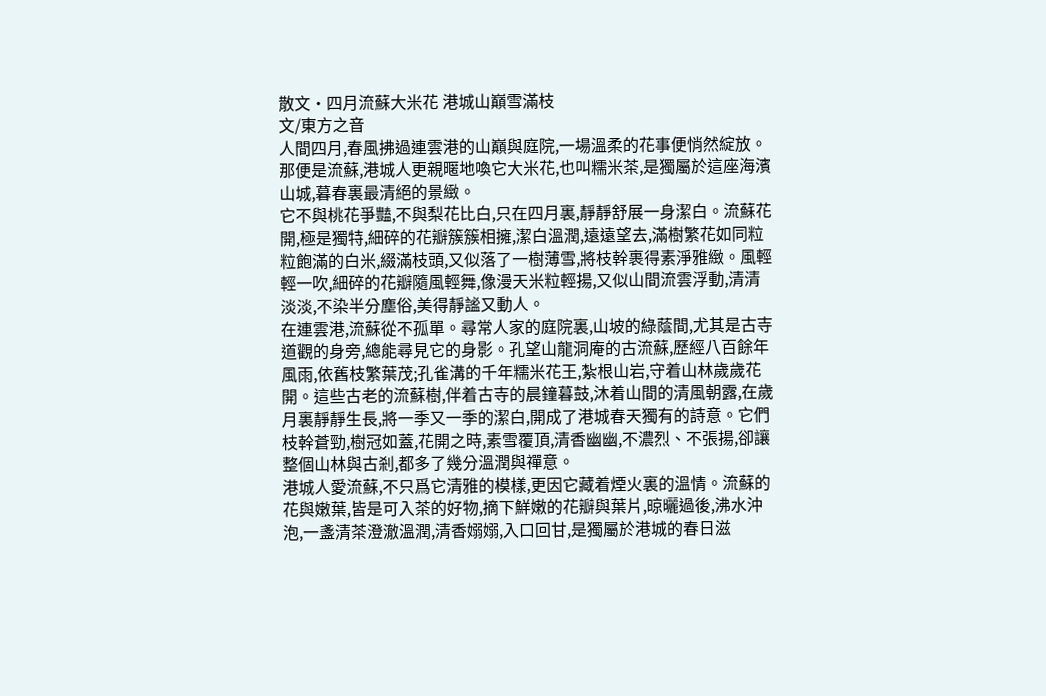散文·四月流蘇大米花 港城山巔雪滿枝
文/東方之音
人間四月,春風拂過連雲港的山巔與庭院,一場溫柔的花事便悄然綻放。那便是流蘇,港城人更親暱地喚它大米花,也叫糯米茶,是獨屬於這座海濱山城,暮春裏最清絕的景緻。
它不與桃花爭豔,不與梨花比白,只在四月裏,靜靜舒展一身潔白。流蘇花開,極是獨特,細碎的花瓣簇簇相擁,潔白溫潤,遠遠望去,滿樹繁花如同粒粒飽滿的白米,綴滿枝頭,又似落了一樹薄雪,將枝幹裹得素淨雅緻。風輕輕一吹,細碎的花瓣隨風輕舞,像漫天米粒輕揚,又似山間流雲浮動,清清淡淡,不染半分塵俗,美得靜謐又動人。
在連雲港,流蘇從不孤單。尋常人家的庭院裏,山坡的綠蔭間,尤其是古寺道觀的身旁,總能尋見它的身影。孔望山龍洞庵的古流蘇,歷經八百餘年風雨,依舊枝繁葉茂;孔雀溝的千年糯米花王,紮根山岩,守着山林歲歲花開。這些古老的流蘇樹,伴着古寺的晨鐘暮鼓,沐着山間的清風朝露,在歲月裏靜靜生長,將一季又一季的潔白,開成了港城春天獨有的詩意。它們枝幹蒼勁,樹冠如蓋,花開之時,素雪覆頂,清香幽幽,不濃烈、不張揚,卻讓整個山林與古剎,都多了幾分溫潤與禪意。
港城人愛流蘇,不只爲它清雅的模樣,更因它藏着煙火裏的溫情。流蘇的花與嫩葉,皆是可入茶的好物,摘下鮮嫩的花瓣與葉片,晾曬過後,沸水沖泡,一盞清茶澄澈溫潤,清香嫋嫋,入口回甘,是獨屬於港城的春日滋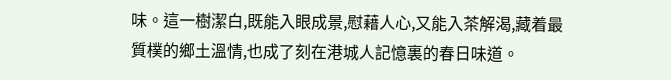味。這一樹潔白,既能入眼成景,慰藉人心,又能入茶解渴,藏着最質樸的鄉土溫情,也成了刻在港城人記憶裏的春日味道。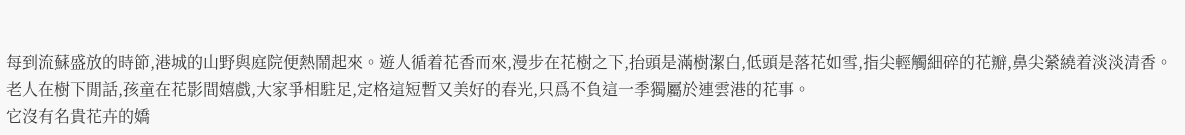每到流蘇盛放的時節,港城的山野與庭院便熱鬧起來。遊人循着花香而來,漫步在花樹之下,抬頭是滿樹潔白,低頭是落花如雪,指尖輕觸細碎的花瓣,鼻尖縈繞着淡淡清香。老人在樹下閒話,孩童在花影間嬉戲,大家爭相駐足,定格這短暫又美好的春光,只爲不負這一季獨屬於連雲港的花事。
它沒有名貴花卉的嬌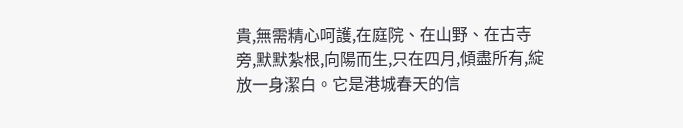貴,無需精心呵護,在庭院、在山野、在古寺旁,默默紮根,向陽而生,只在四月,傾盡所有,綻放一身潔白。它是港城春天的信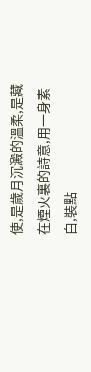使,是歲月沉澱的溫柔,是藏在煙火裏的詩意,用一身素白,裝點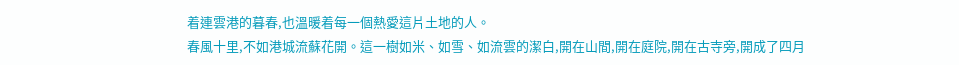着連雲港的暮春,也溫暖着每一個熱愛這片土地的人。
春風十里,不如港城流蘇花開。這一樹如米、如雪、如流雲的潔白,開在山間,開在庭院,開在古寺旁,開成了四月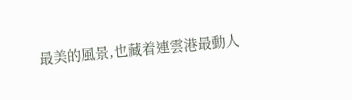最美的風景,也藏着連雲港最動人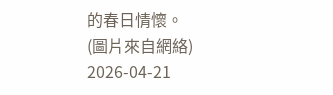的春日情懷。
(圖片來自網絡)
2026-04-21